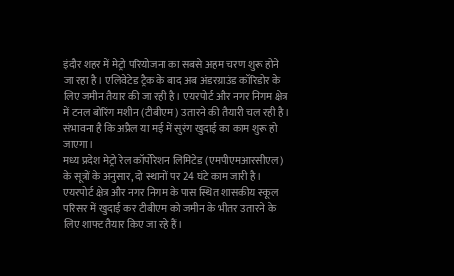इंदौर शहर में मेट्रो परियोजना का सबसे अहम चरण शुरू होने जा रहा है। एलिवेटेड ट्रैक के बाद अब अंडरग्राउंड कॉरिडोर के लिए जमीन तैयार की जा रही है। एयरपोर्ट और नगर निगम क्षेत्र में टनल बोरिंग मशीन (टीबीएम) उतारने की तैयारी चल रही है। संभावना है कि अप्रैल या मई में सुरंग खुदाई का काम शुरू हो जाएगा।
मध्य प्रदेश मेट्रो रेल कॉर्पोरेशन लिमिटेड (एमपीएमआरसीएल) के सूत्रों के अनुसार, दो स्थानों पर 24 घंटे काम जारी है। एयरपोर्ट क्षेत्र और नगर निगम के पास स्थित शासकीय स्कूल परिसर में खुदाई कर टीबीएम को जमीन के भीतर उतारने के लिए शाफ्ट तैयार किए जा रहे हैं।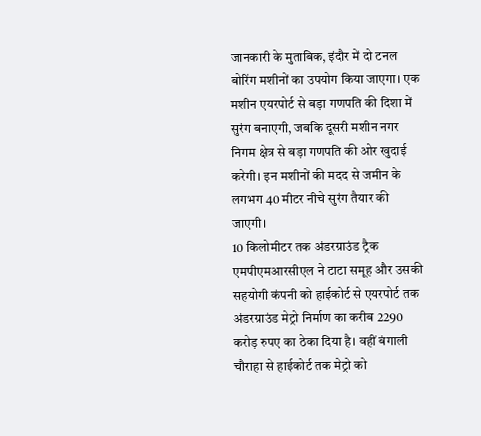जानकारी के मुताबिक, इंदौर में दो टनल बोरिंग मशीनों का उपयोग किया जाएगा। एक मशीन एयरपोर्ट से बड़ा गणपति की दिशा में सुरंग बनाएगी, जबकि दूसरी मशीन नगर निगम क्षेत्र से बड़ा गणपति की ओर खुदाई करेगी। इन मशीनों की मदद से जमीन के लगभग 40 मीटर नीचे सुरंग तैयार की जाएगी।
10 किलोमीटर तक अंडरग्राउंड ट्रैक
एमपीएमआरसीएल ने टाटा समूह और उसकी सहयोगी कंपनी को हाईकोर्ट से एयरपोर्ट तक अंडरग्राउंड मेट्रो निर्माण का करीब 2290 करोड़ रुपए का ठेका दिया है। वहीं बंगाली चौराहा से हाईकोर्ट तक मेट्रो को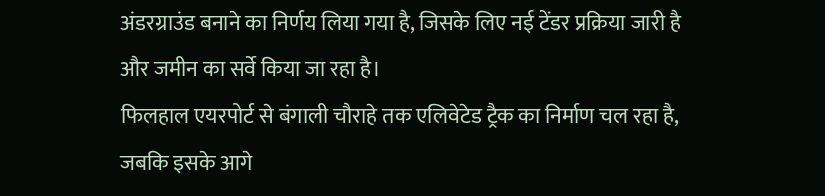अंडरग्राउंड बनाने का निर्णय लिया गया है, जिसके लिए नई टेंडर प्रक्रिया जारी है और जमीन का सर्वे किया जा रहा है।
फिलहाल एयरपोर्ट से बंगाली चौराहे तक एलिवेटेड ट्रैक का निर्माण चल रहा है, जबकि इसके आगे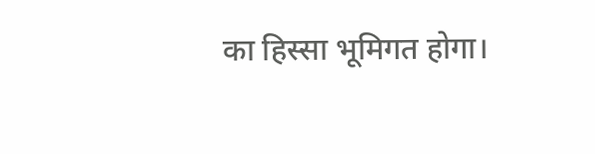का हिस्सा भूमिगत होगा।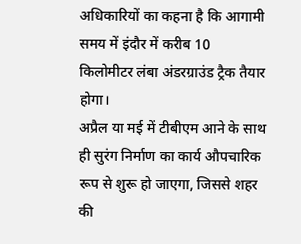अधिकारियों का कहना है कि आगामी समय में इंदौर में करीब 10 किलोमीटर लंबा अंडरग्राउंड ट्रैक तैयार होगा।
अप्रैल या मई में टीबीएम आने के साथ ही सुरंग निर्माण का कार्य औपचारिक रूप से शुरू हो जाएगा, जिससे शहर की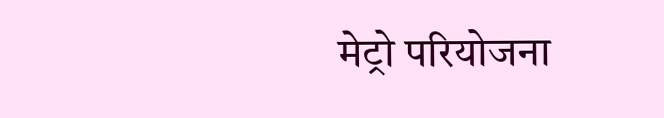मेट्रो परियोजना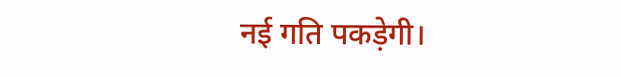नई गति पकड़ेगी।